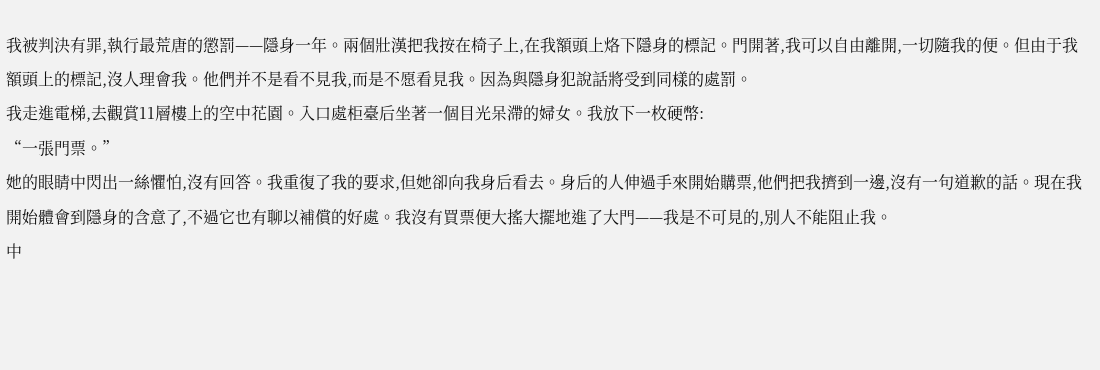我被判決有罪,執行最荒唐的懲罰——隱身一年。兩個壯漢把我按在椅子上,在我額頭上烙下隱身的標記。門開著,我可以自由離開,一切隨我的便。但由于我額頭上的標記,沒人理會我。他們并不是看不見我,而是不愿看見我。因為與隱身犯說話將受到同樣的處罰。
我走進電梯,去觀賞11層樓上的空中花園。入口處柜臺后坐著一個目光呆滯的婦女。我放下一枚硬幣:
“一張門票。”
她的眼睛中閃出一絲懼怕,沒有回答。我重復了我的要求,但她卻向我身后看去。身后的人伸過手來開始購票,他們把我擠到一邊,沒有一句道歉的話。現在我開始體會到隱身的含意了,不過它也有聊以補償的好處。我沒有買票便大搖大擺地進了大門——我是不可見的,別人不能阻止我。
中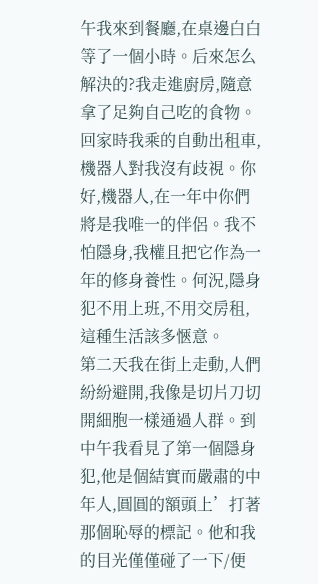午我來到餐廳,在桌邊白白等了一個小時。后來怎么解決的?我走進廚房,隨意拿了足夠自己吃的食物。
回家時我乘的自動出租車,機器人對我沒有歧視。你好,機器人,在一年中你們將是我唯一的伴侶。我不怕隱身,我權且把它作為一年的修身養性。何況,隱身犯不用上班,不用交房租,這種生活該多愜意。
第二天我在街上走動,人們紛紛避開,我像是切片刀切開細胞一樣通過人群。到中午我看見了第一個隱身犯,他是個結實而嚴肅的中年人,圓圓的額頭上’打著那個恥辱的標記。他和我的目光僅僅碰了一下/便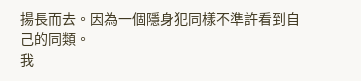揚長而去。因為一個隱身犯同樣不準許看到自己的同類。
我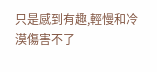只是感到有趣,輕慢和冷漠傷害不了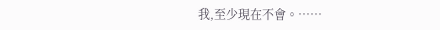我,至少現在不會。……